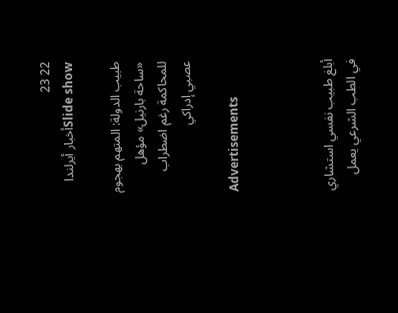22 23
Slide showأخبار أيرلندا

طبيب الدولة: المتهم بهجوم «ساحة بارنيل» مؤهل للمحاكمة رغم اضطراب عصبي إدراكي

Advertisements



أبلغ طبيب نفسي استشاري في الطب الشرعي يعمل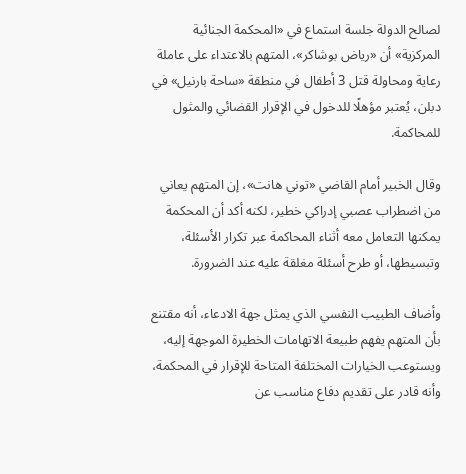لصالح الدولة جلسة استماع في «المحكمة الجنائية المركزية» أن «رياض بوشاكر»، المتهم بالاعتداء على عاملة رعاية ومحاولة قتل 3 أطفال في منطقة «ساحة بارنيل» في دبلن، يُعتبر مؤهلًا للدخول في الإقرار القضائي والمثول للمحاكمة.

وقال الخبير أمام القاضي «توني هانت»، إن المتهم يعاني من اضطراب عصبي إدراكي خطير، لكنه أكد أن المحكمة يمكنها التعامل معه أثناء المحاكمة عبر تكرار الأسئلة، وتبسيطها، أو طرح أسئلة مغلقة عليه عند الضرورة.

وأضاف الطبيب النفسي الذي يمثل جهة الادعاء، أنه مقتنع بأن المتهم يفهم طبيعة الاتهامات الخطيرة الموجهة إليه، ويستوعب الخيارات المختلفة المتاحة للإقرار في المحكمة، وأنه قادر على تقديم دفاع مناسب عن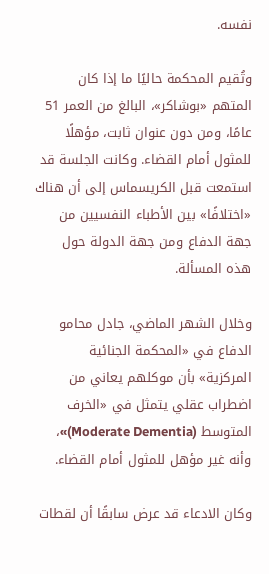نفسه.

وتُقيم المحكمة حاليًا ما إذا كان المتهم «بوشاكر»، البالغ من العمر 51 عامًا، ومن دون عنوان ثابت، مؤهلًا للمثول أمام القضاء. وكانت الجلسة قد استمعت قبل الكريسماس إلى أن هناك «اختلافًا» بين الأطباء النفسيين من جهة الدفاع ومن جهة الدولة حول هذه المسألة.

وخلال الشهر الماضي، جادل محامو الدفاع في «المحكمة الجنائية المركزية» بأن موكلهم يعاني من اضطراب عقلي يتمثل في «الخرف المتوسط (Moderate Dementia)»، وأنه غير مؤهل للمثول أمام القضاء.

وكان الادعاء قد عرض سابقًا أن لقطات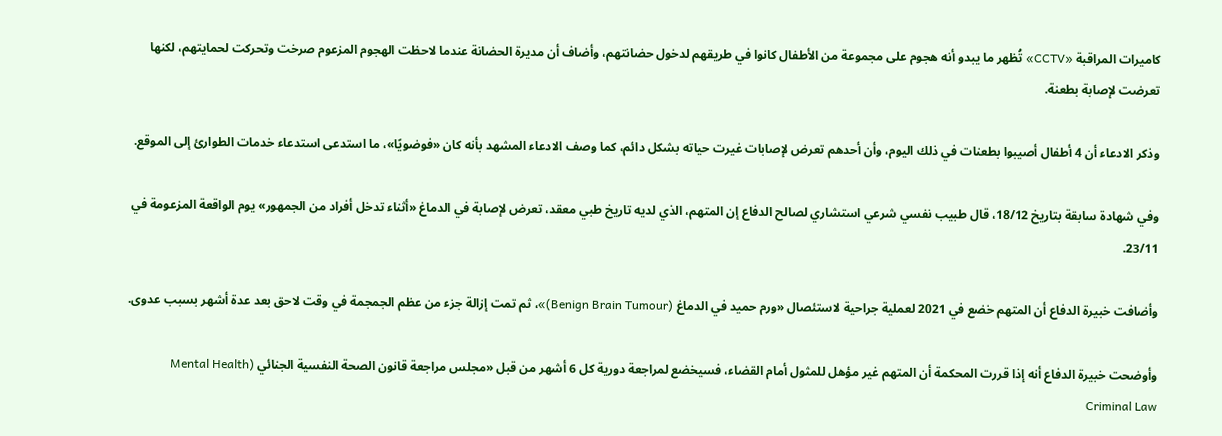كاميرات المراقبة «CCTV» تُظهر ما يبدو أنه هجوم على مجموعة من الأطفال كانوا في طريقهم لدخول حضانتهم، وأضاف أن مديرة الحضانة عندما لاحظت الهجوم المزعوم صرخت وتحركت لحمايتهم، لكنها تعرضت لإصابة بطعنة.

وذكر الادعاء أن 4 أطفال أصيبوا بطعنات في ذلك اليوم، وأن أحدهم تعرض لإصابات غيرت حياته بشكل دائم، كما وصف الادعاء المشهد بأنه كان «فوضويًا»، ما استدعى استدعاء خدمات الطوارئ إلى الموقع.

وفي شهادة سابقة بتاريخ 18/12، قال طبيب نفسي شرعي استشاري لصالح الدفاع إن المتهم، الذي لديه تاريخ طبي معقد، تعرض لإصابة في الدماغ «أثناء تدخل أفراد من الجمهور» يوم الواقعة المزعومة في 23/11.

وأضافت خبيرة الدفاع أن المتهم خضع في 2021 لعملية جراحية لاستئصال «ورم حميد في الدماغ (Benign Brain Tumour)»، ثم تمت إزالة جزء من عظم الجمجمة في وقت لاحق بعد عدة أشهر بسبب عدوى.

وأوضحت خبيرة الدفاع أنه إذا قررت المحكمة أن المتهم غير مؤهل للمثول أمام القضاء، فسيخضع لمراجعة دورية كل 6 أشهر من قبل «مجلس مراجعة قانون الصحة النفسية الجنائي (Mental Health Criminal Law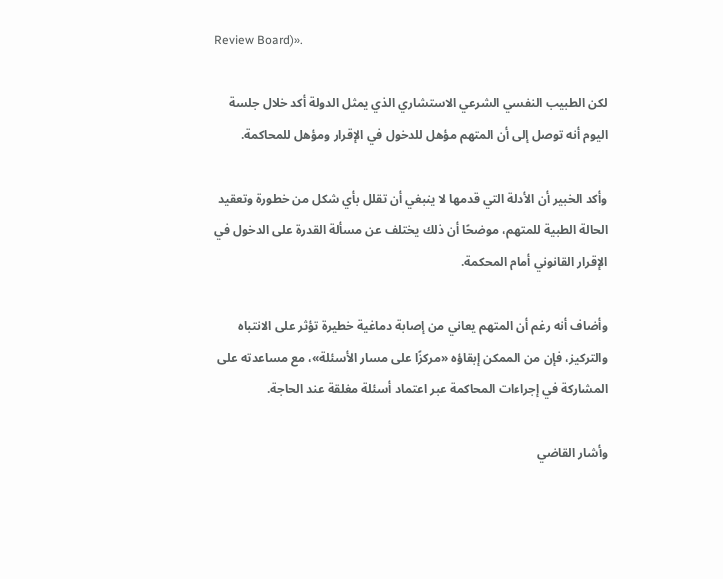Review Board)».

لكن الطبيب النفسي الشرعي الاستشاري الذي يمثل الدولة أكد خلال جلسة اليوم أنه توصل إلى أن المتهم مؤهل للدخول في الإقرار ومؤهل للمحاكمة.

وأكد الخبير أن الأدلة التي قدمها لا ينبغي أن تقلل بأي شكل من خطورة وتعقيد الحالة الطبية للمتهم، موضحًا أن ذلك يختلف عن مسألة القدرة على الدخول في الإقرار القانوني أمام المحكمة.

وأضاف أنه رغم أن المتهم يعاني من إصابة دماغية خطيرة تؤثر على الانتباه والتركيز، فإن من الممكن إبقاؤه «مركزًا على مسار الأسئلة»، مع مساعدته على المشاركة في إجراءات المحاكمة عبر اعتماد أسئلة مغلقة عند الحاجة.

وأشار القاضي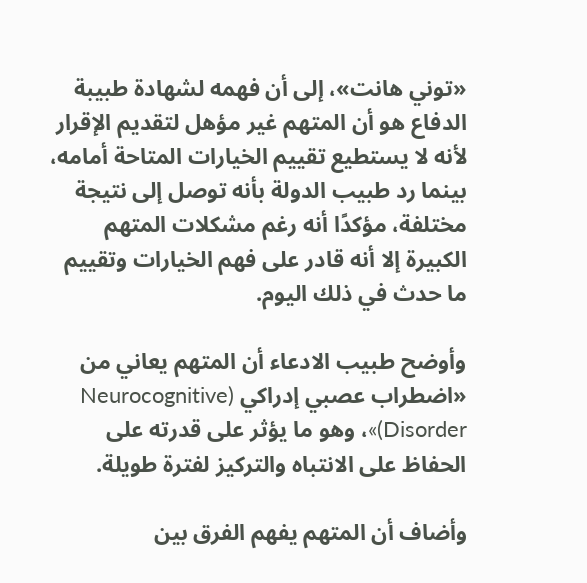«توني هانت»، إلى أن فهمه لشهادة طبيبة الدفاع هو أن المتهم غير مؤهل لتقديم الإقرار لأنه لا يستطيع تقييم الخيارات المتاحة أمامه، بينما رد طبيب الدولة بأنه توصل إلى نتيجة مختلفة، مؤكدًا أنه رغم مشكلات المتهم الكبيرة إلا أنه قادر على فهم الخيارات وتقييم ما حدث في ذلك اليوم.

وأوضح طبيب الادعاء أن المتهم يعاني من «اضطراب عصبي إدراكي (Neurocognitive Disorder)»، وهو ما يؤثر على قدرته على الحفاظ على الانتباه والتركيز لفترة طويلة.

وأضاف أن المتهم يفهم الفرق بين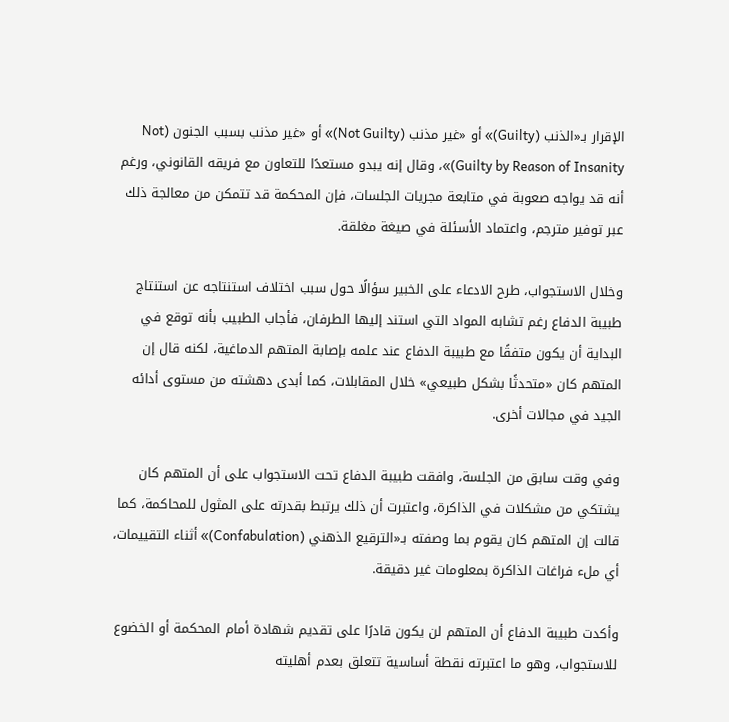الإقرار بـ«الذنب (Guilty)» أو «غير مذنب (Not Guilty)» أو «غير مذنب بسبب الجنون (Not Guilty by Reason of Insanity)»، وقال إنه يبدو مستعدًا للتعاون مع فريقه القانوني، ورغم أنه قد يواجه صعوبة في متابعة مجريات الجلسات، فإن المحكمة قد تتمكن من معالجة ذلك عبر توفير مترجم، واعتماد الأسئلة في صيغة مغلقة.

وخلال الاستجواب، طرح الادعاء على الخبير سؤالًا حول سبب اختلاف استنتاجه عن استنتاج طبيبة الدفاع رغم تشابه المواد التي استند إليها الطرفان، فأجاب الطبيب بأنه توقع في البداية أن يكون متفقًا مع طبيبة الدفاع عند علمه بإصابة المتهم الدماغية، لكنه قال إن المتهم كان «متحدثًا بشكل طبيعي» خلال المقابلات، كما أبدى دهشته من مستوى أدائه الجيد في مجالات أخرى.

وفي وقت سابق من الجلسة، وافقت طبيبة الدفاع تحت الاستجواب على أن المتهم كان يشتكي من مشكلات في الذاكرة، واعتبرت أن ذلك يرتبط بقدرته على المثول للمحاكمة، كما قالت إن المتهم كان يقوم بما وصفته بـ«الترقيع الذهني (Confabulation)» أثناء التقييمات، أي ملء فراغات الذاكرة بمعلومات غير دقيقة.

وأكدت طبيبة الدفاع أن المتهم لن يكون قادرًا على تقديم شهادة أمام المحكمة أو الخضوع للاستجواب، وهو ما اعتبرته نقطة أساسية تتعلق بعدم أهليته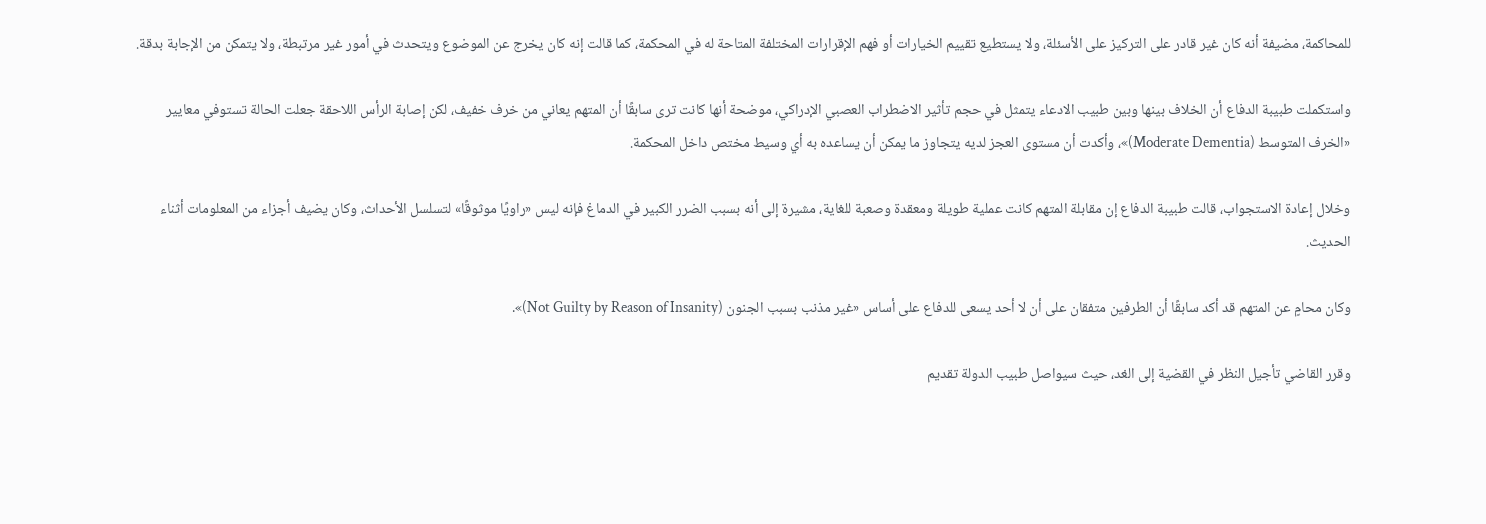للمحاكمة، مضيفة أنه كان غير قادر على التركيز على الأسئلة، ولا يستطيع تقييم الخيارات أو فهم الإقرارات المختلفة المتاحة له في المحكمة، كما قالت إنه كان يخرج عن الموضوع ويتحدث في أمور غير مرتبطة، ولا يتمكن من الإجابة بدقة.

واستكملت طبيبة الدفاع أن الخلاف بينها وبين طبيب الادعاء يتمثل في حجم تأثير الاضطراب العصبي الإدراكي، موضحة أنها كانت ترى سابقًا أن المتهم يعاني من خرف خفيف، لكن إصابة الرأس اللاحقة جعلت الحالة تستوفي معايير «الخرف المتوسط (Moderate Dementia)»، وأكدت أن مستوى العجز لديه يتجاوز ما يمكن أن يساعده به أي وسيط مختص داخل المحكمة.

وخلال إعادة الاستجواب، قالت طبيبة الدفاع إن مقابلة المتهم كانت عملية طويلة ومعقدة وصعبة للغاية، مشيرة إلى أنه بسبب الضرر الكبير في الدماغ فإنه ليس «راويًا موثوقًا» لتسلسل الأحداث، وكان يضيف أجزاء من المعلومات أثناء الحديث.

وكان محامٍ عن المتهم قد أكد سابقًا أن الطرفين متفقان على أن لا أحد يسعى للدفاع على أساس «غير مذنب بسبب الجنون (Not Guilty by Reason of Insanity)».

وقرر القاضي تأجيل النظر في القضية إلى الغد، حيث سيواصل طبيب الدولة تقديم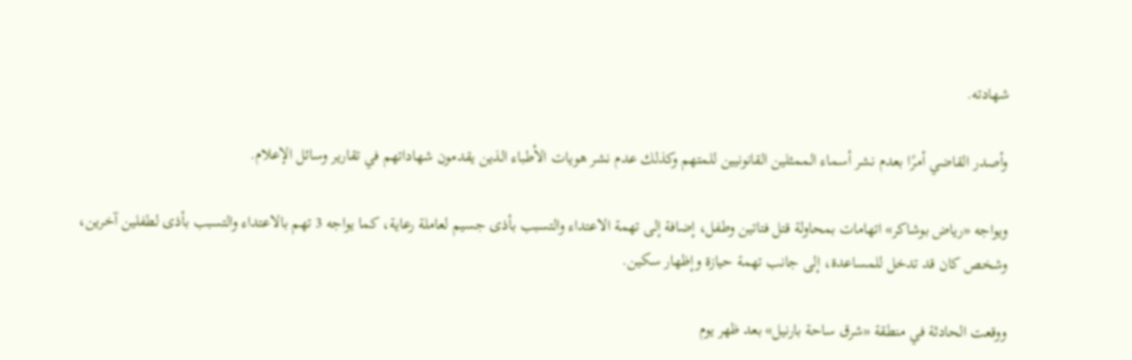شهادته.

وأصدر القاضي أمرًا بعدم نشر أسماء الممثلين القانونيين للمتهم وكذلك عدم نشر هويات الأطباء الذين يقدمون شهاداتهم في تقارير وسائل الإعلام.

ويواجه «رياض بوشاكر» اتهامات بمحاولة قتل فتاتين وطفل، إضافة إلى تهمة الاعتداء والتسبب بأذى جسيم لعاملة رعاية، كما يواجه 3 تهم بالاعتداء والتسبب بأذى لطفلين آخرين، وشخص كان قد تدخل للمساعدة، إلى جانب تهمة حيازة وإظهار سكين.

ووقعت الحادثة في منطقة «شرق ساحة بارنيل» بعد ظهر يوم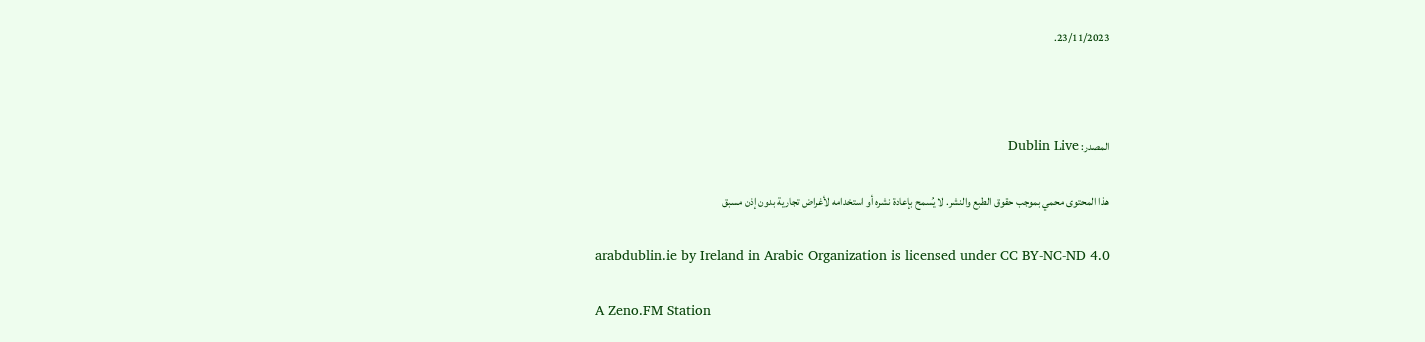23/11/2023.



المصدر: Dublin Live

هذا المحتوى محمي بموجب حقوق الطبع والنشر. لا يُسمح بإعادة نشره أو استخدامه لأغراض تجارية بدون إذن مسبق

arabdublin.ie by Ireland in Arabic Organization is licensed under CC BY-NC-ND 4.0

A Zeno.FM Station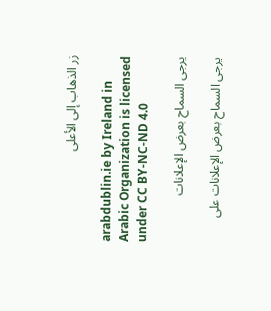زر الذهاب إلى الأعلى

arabdublin.ie by Ireland in Arabic Organization is licensed under CC BY-NC-ND 4.0

يرجى السماح بعرض الإعلانات

يرجى السماح بعرض الإعلانات على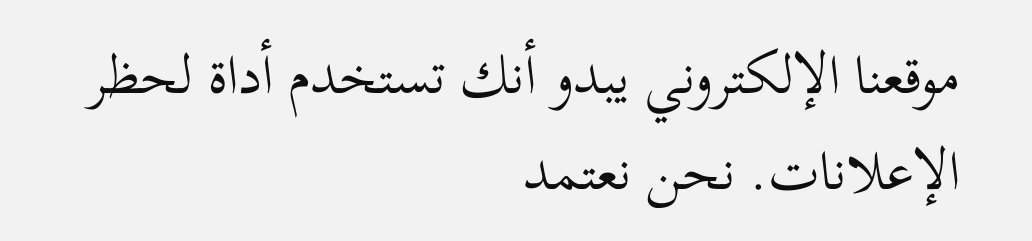موقعنا الإلكتروني يبدو أنك تستخدم أداة لحظر الإعلانات. نحن نعتمد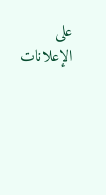على الإعلانات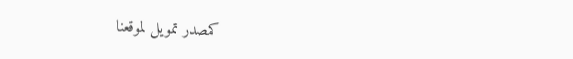كمصدر تمويل لموقعنا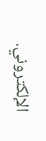الإلكتروني.